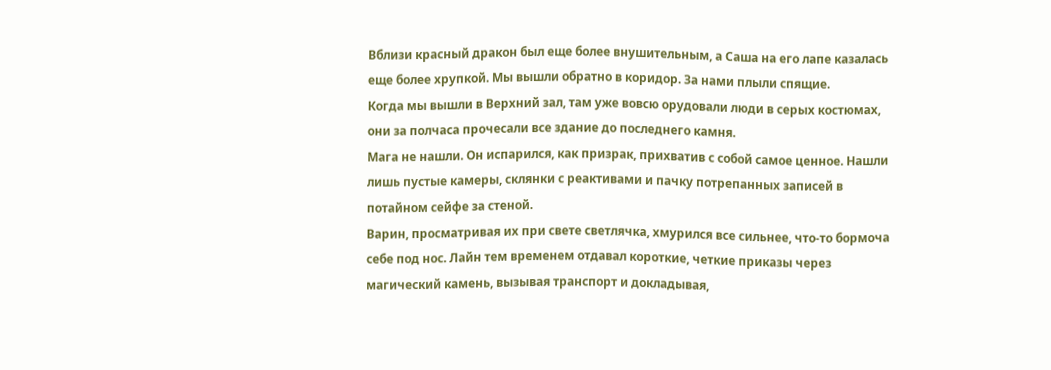Вблизи красный дракон был еще более внушительным, а Саша на его лапе казалась еще более хрупкой. Мы вышли обратно в коридор. За нами плыли спящие.
Когда мы вышли в Верхний зал, там уже вовсю орудовали люди в серых костюмах, они за полчаса прочесали все здание до последнего камня.
Мага не нашли. Он испарился, как призрак, прихватив с собой самое ценное. Нашли лишь пустые камеры, склянки с реактивами и пачку потрепанных записей в потайном сейфе за стеной.
Варин, просматривая их при свете светлячка, хмурился все сильнее, что-то бормоча себе под нос. Лайн тем временем отдавал короткие, четкие приказы через магический камень, вызывая транспорт и докладывая,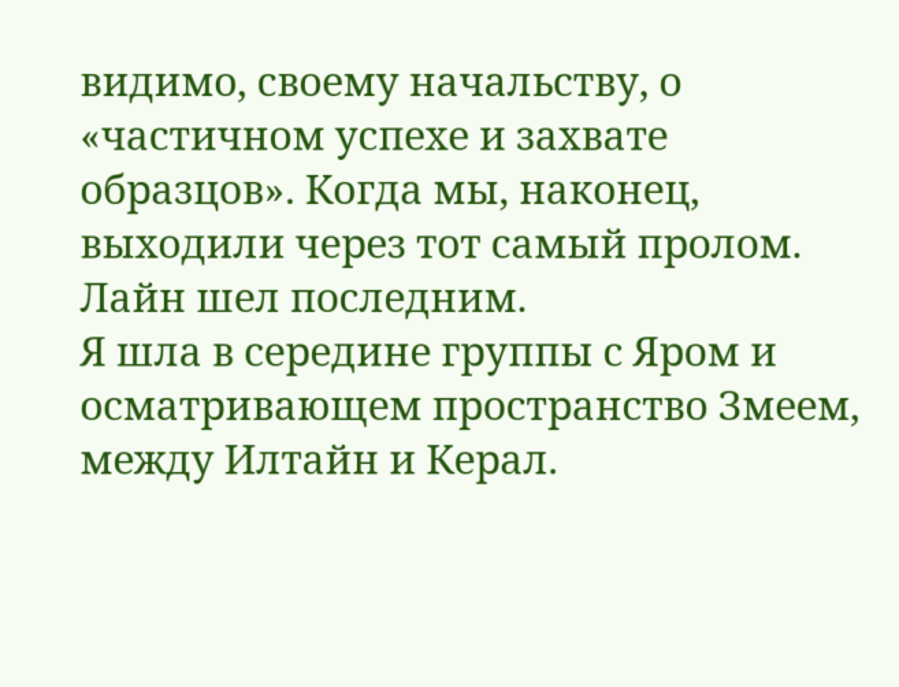видимо, своему начальству, о «частичном успехе и захвате образцов». Когда мы, наконец, выходили через тот самый пролом. Лайн шел последним.
Я шла в середине группы с Яром и осматривающем пространство Змеем, между Илтайн и Керал.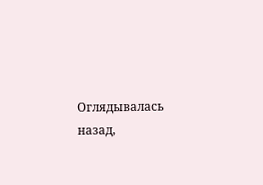Оглядывалась назад,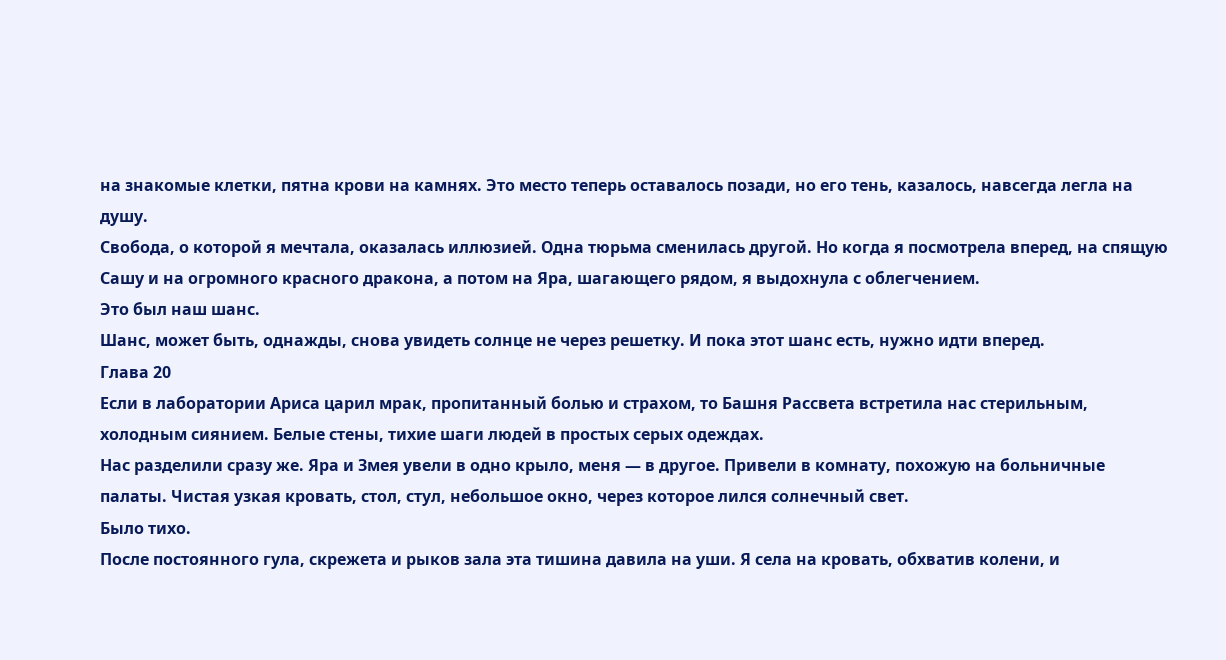на знакомые клетки, пятна крови на камнях. Это место теперь оставалось позади, но его тень, казалось, навсегда легла на душу.
Свобода, о которой я мечтала, оказалась иллюзией. Одна тюрьма сменилась другой. Но когда я посмотрела вперед, на спящую Сашу и на огромного красного дракона, а потом на Яра, шагающего рядом, я выдохнула с облегчением.
Это был наш шанс.
Шанс, может быть, однажды, снова увидеть солнце не через решетку. И пока этот шанс есть, нужно идти вперед.
Глава 20
Если в лаборатории Ариса царил мрак, пропитанный болью и страхом, то Башня Рассвета встретила нас стерильным, холодным сиянием. Белые стены, тихие шаги людей в простых серых одеждах.
Нас разделили сразу же. Яра и Змея увели в одно крыло, меня — в другое. Привели в комнату, похожую на больничные палаты. Чистая узкая кровать, стол, стул, небольшое окно, через которое лился солнечный свет.
Было тихо.
После постоянного гула, скрежета и рыков зала эта тишина давила на уши. Я села на кровать, обхватив колени, и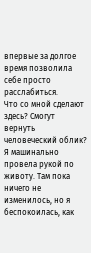впервые за долгое время позволила себе просто расслабиться.
Что со мной сделают здесь? Смогут вернуть человеческий облик? Я машинально провела рукой по животу. Там пока ничего не изменилось, но я беспокоилась, как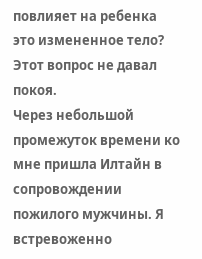повлияет на ребенка это измененное тело? Этот вопрос не давал покоя.
Через небольшой промежуток времени ко мне пришла Илтайн в сопровождении пожилого мужчины. Я встревоженно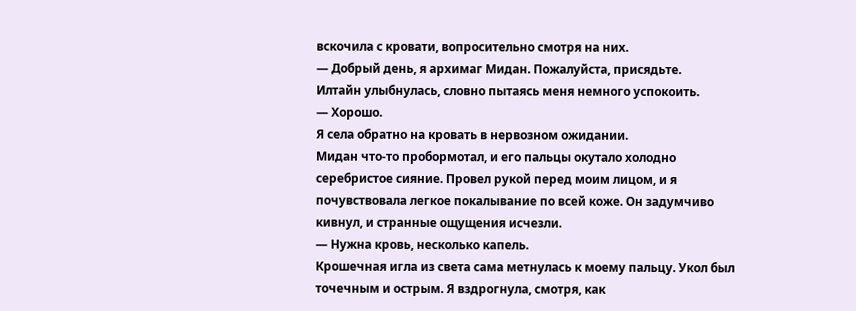вскочила с кровати, вопросительно смотря на них.
— Добрый день, я архимаг Мидан. Пожалуйста, присядьте.
Илтайн улыбнулась, словно пытаясь меня немного успокоить.
— Хорошо.
Я села обратно на кровать в нервозном ожидании.
Мидан что-то пробормотал, и его пальцы окутало холодно серебристое сияние. Провел рукой перед моим лицом, и я почувствовала легкое покалывание по всей коже. Он задумчиво кивнул, и странные ощущения исчезли.
— Нужна кровь, несколько капель.
Крошечная игла из света сама метнулась к моему пальцу. Укол был точечным и острым. Я вздрогнула, смотря, как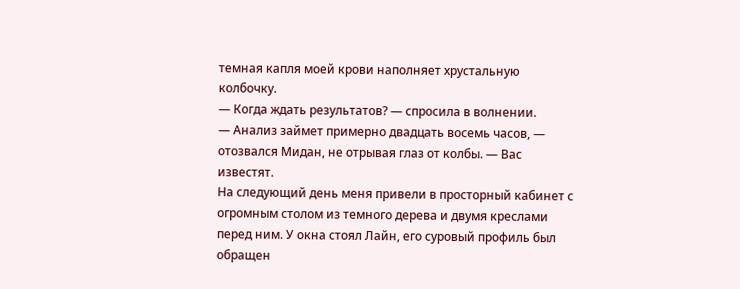темная капля моей крови наполняет хрустальную колбочку.
— Когда ждать результатов? — спросила в волнении.
— Анализ займет примерно двадцать восемь часов, — отозвался Мидан, не отрывая глаз от колбы. — Вас известят.
На следующий день меня привели в просторный кабинет с огромным столом из темного дерева и двумя креслами перед ним. У окна стоял Лайн, его суровый профиль был обращен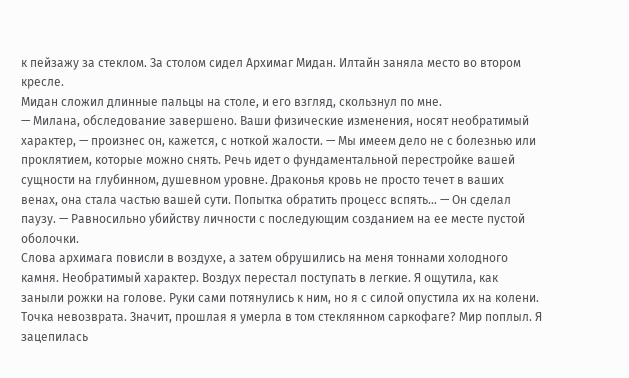к пейзажу за стеклом. За столом сидел Архимаг Мидан. Илтайн заняла место во втором кресле.
Мидан сложил длинные пальцы на столе, и его взгляд, скользнул по мне.
— Милана, обследование завершено. Ваши физические изменения, носят необратимый характер, — произнес он, кажется, с ноткой жалости. — Мы имеем дело не с болезнью или проклятием, которые можно снять. Речь идет о фундаментальной перестройке вашей сущности на глубинном, душевном уровне. Драконья кровь не просто течет в ваших венах, она стала частью вашей сути. Попытка обратить процесс вспять… — Он сделал паузу. — Равносильно убийству личности с последующим созданием на ее месте пустой оболочки.
Слова архимага повисли в воздухе, а затем обрушились на меня тоннами холодного камня. Необратимый характер. Воздух перестал поступать в легкие. Я ощутила, как заныли рожки на голове. Руки сами потянулись к ним, но я с силой опустила их на колени. Точка невозврата. Значит, прошлая я умерла в том стеклянном саркофаге? Мир поплыл. Я зацепилась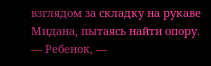взглядом за складку на рукаве Мидана, пытаясь найти опору.
— Ребенок, —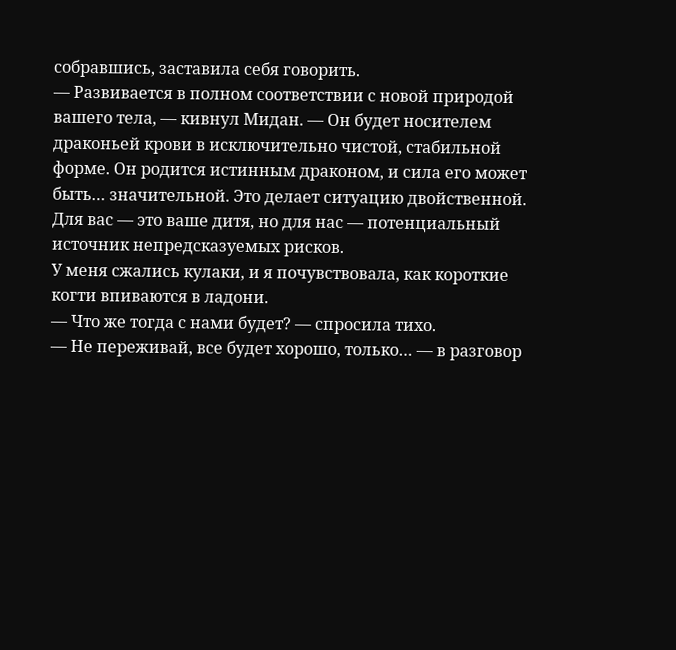собравшись, заставила себя говорить.
— Развивается в полном соответствии с новой природой вашего тела, — кивнул Мидан. — Он будет носителем драконьей крови в исключительно чистой, стабильной форме. Он родится истинным драконом, и сила его может быть… значительной. Это делает ситуацию двойственной. Для вас — это ваше дитя, но для нас — потенциальный источник непредсказуемых рисков.
У меня сжались кулаки, и я почувствовала, как короткие когти впиваются в ладони.
— Что же тогда с нами будет? — спросила тихо.
— Не переживай, все будет хорошо, только… — в разговор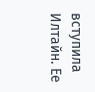вступила Илтайн. Ее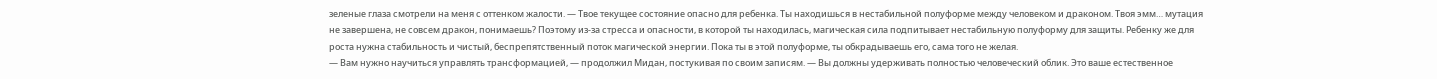зеленые глаза смотрели на меня с оттенком жалости. — Твое текущее состояние опасно для ребенка. Ты находишься в нестабильной полуформе между человеком и драконом. Твоя эмм… мутация не завершена, не совсем дракон, понимаешь? Поэтому из-за стресса и опасности, в которой ты находилась, магическая сила подпитывает нестабильную полуформу для защиты. Ребенку же для роста нужна стабильность и чистый, беспрепятственный поток магической энергии. Пока ты в этой полуформе, ты обкрадываешь его, сама того не желая.
— Вам нужно научиться управлять трансформацией, — продолжил Мидан, постукивая по своим записям. — Вы должны удерживать полностью человеческий облик. Это ваше естественное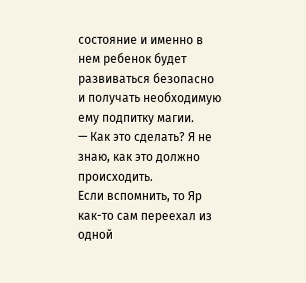состояние и именно в нем ребенок будет развиваться безопасно и получать необходимую ему подпитку магии.
— Как это сделать? Я не знаю, как это должно происходить.
Если вспомнить, то Яр как-то сам переехал из одной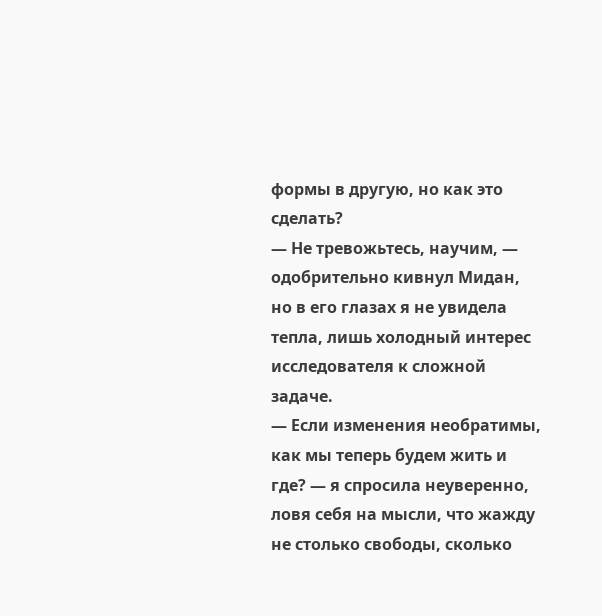формы в другую, но как это сделать?
— Не тревожьтесь, научим, — одобрительно кивнул Мидан, но в его глазах я не увидела тепла, лишь холодный интерес исследователя к сложной задаче.
— Если изменения необратимы, как мы теперь будем жить и где? — я спросила неуверенно, ловя себя на мысли, что жажду не столько свободы, сколько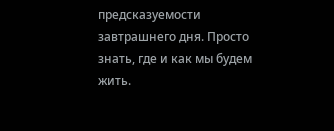предсказуемости завтрашнего дня. Просто знать, где и как мы будем жить.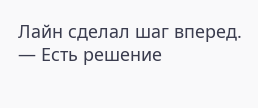Лайн сделал шаг вперед.
— Есть решение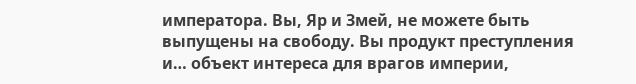императора. Вы, Яр и Змей, не можете быть выпущены на свободу. Вы продукт преступления и… объект интереса для врагов империи,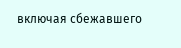включая сбежавшего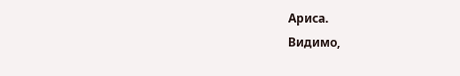Ариса.
Видимо,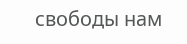свободы нам